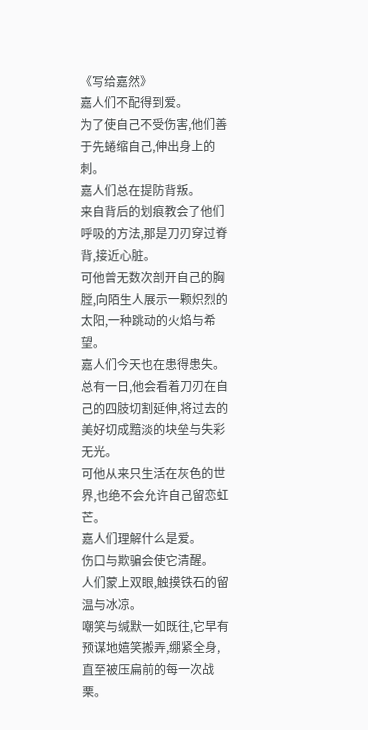《写给嘉然》
嘉人们不配得到爱。
为了使自己不受伤害,他们善于先蜷缩自己,伸出身上的刺。
嘉人们总在提防背叛。
来自背后的划痕教会了他们呼吸的方法,那是刀刃穿过脊背,接近心脏。
可他曾无数次剖开自己的胸膛,向陌生人展示一颗炽烈的太阳,一种跳动的火焰与希望。
嘉人们今天也在患得患失。
总有一日,他会看着刀刃在自己的四肢切割延伸,将过去的美好切成黯淡的块垒与失彩无光。
可他从来只生活在灰色的世界,也绝不会允许自己留恋虹芒。
嘉人们理解什么是爱。
伤口与欺骗会使它清醒。
人们蒙上双眼,触摸铁石的留温与冰凉。
嘲笑与缄默一如既往,它早有预谋地嬉笑搬弄,绷紧全身,直至被压扁前的每一次战栗。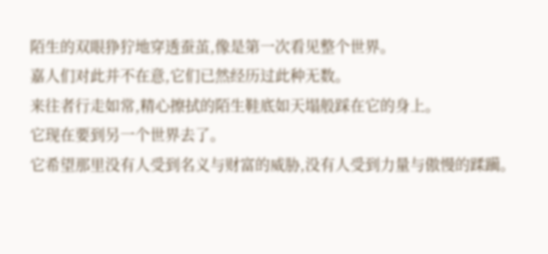陌生的双眼狰狞地穿透蚕茧,像是第一次看见整个世界。
嘉人们对此并不在意,它们已然经历过此种无数。
来往者行走如常,精心擦拭的陌生鞋底如天塌般踩在它的身上。
它现在要到另一个世界去了。
它希望那里没有人受到名义与财富的威胁,没有人受到力量与傲慢的蹂躏。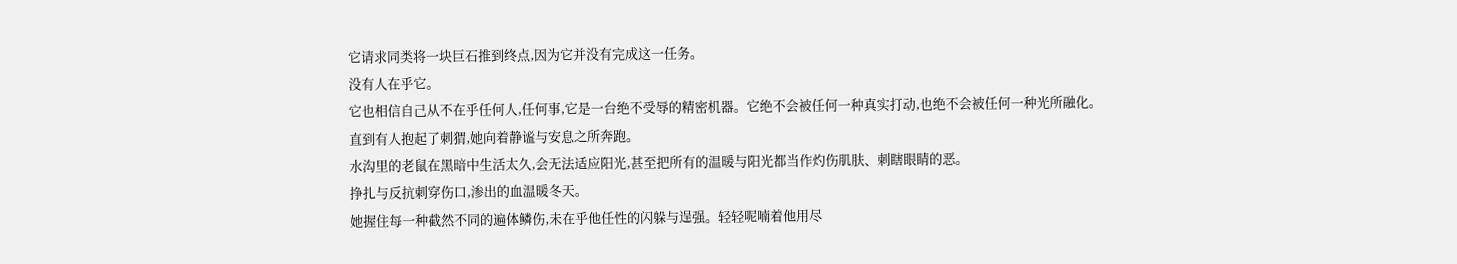它请求同类将一块巨石推到终点,因为它并没有完成这一任务。
没有人在乎它。
它也相信自己从不在乎任何人,任何事,它是一台绝不受辱的精密机器。它绝不会被任何一种真实打动,也绝不会被任何一种光所融化。
直到有人抱起了刺猬,她向着静谧与安息之所奔跑。
水沟里的老鼠在黑暗中生活太久,会无法适应阳光,甚至把所有的温暖与阳光都当作灼伤肌肤、刺瞎眼睛的恶。
挣扎与反抗刺穿伤口,渗出的血温暖冬天。
她握住每一种截然不同的遍体鳞伤,未在乎他任性的闪躲与逞强。轻轻呢喃着他用尽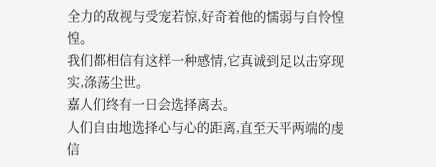全力的敌视与受宠若惊,好奇着他的懦弱与自怜惶惶。
我们都相信有这样一种感情,它真诚到足以击穿现实,涤荡尘世。
嘉人们终有一日会选择离去。
人们自由地选择心与心的距离,直至天平两端的虔信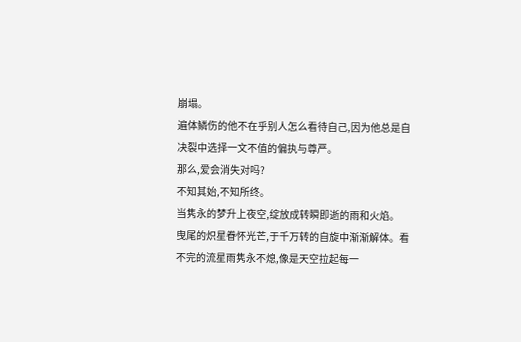崩塌。
遍体鳞伤的他不在乎别人怎么看待自己,因为他总是自决裂中选择一文不值的偏执与尊严。
那么,爱会消失对吗?
不知其始,不知所终。
当隽永的梦升上夜空,绽放成转瞬即逝的雨和火焰。
曳尾的炽星眷怀光芒,于千万转的自旋中渐渐解体。看不完的流星雨隽永不熄,像是天空拉起每一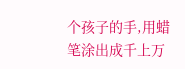个孩子的手,用蜡笔涂出成千上万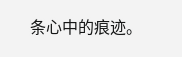条心中的痕迹。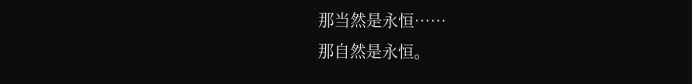那当然是永恒……
那自然是永恒。